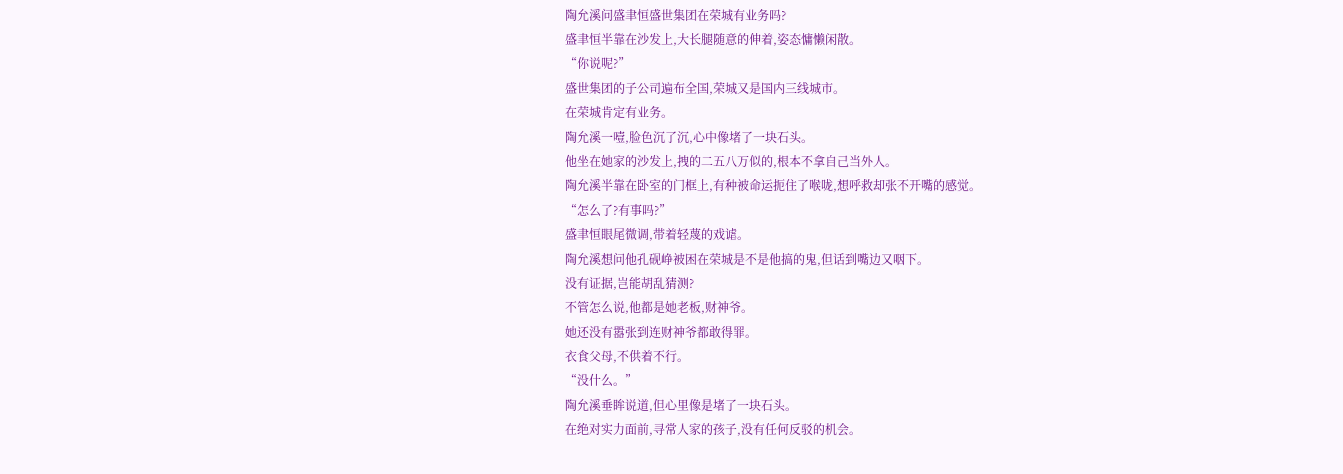陶允溪问盛聿恒盛世集团在荣城有业务吗?
盛聿恒半靠在沙发上,大长腿随意的伸着,姿态慵懒闲散。
“你说呢?”
盛世集团的子公司遍布全国,荣城又是国内三线城市。
在荣城肯定有业务。
陶允溪一噎,脸色沉了沉,心中像堵了一块石头。
他坐在她家的沙发上,拽的二五八万似的,根本不拿自己当外人。
陶允溪半靠在卧室的门框上,有种被命运扼住了喉咙,想呼救却张不开嘴的感觉。
“怎么了?有事吗?”
盛聿恒眼尾微调,带着轻蔑的戏谑。
陶允溪想问他孔砚峥被困在荣城是不是他搞的鬼,但话到嘴边又咽下。
没有证据,岂能胡乱猜测?
不管怎么说,他都是她老板,财神爷。
她还没有嚣张到连财神爷都敢得罪。
衣食父母,不供着不行。
“没什么。”
陶允溪垂眸说道,但心里像是堵了一块石头。
在绝对实力面前,寻常人家的孩子,没有任何反驳的机会。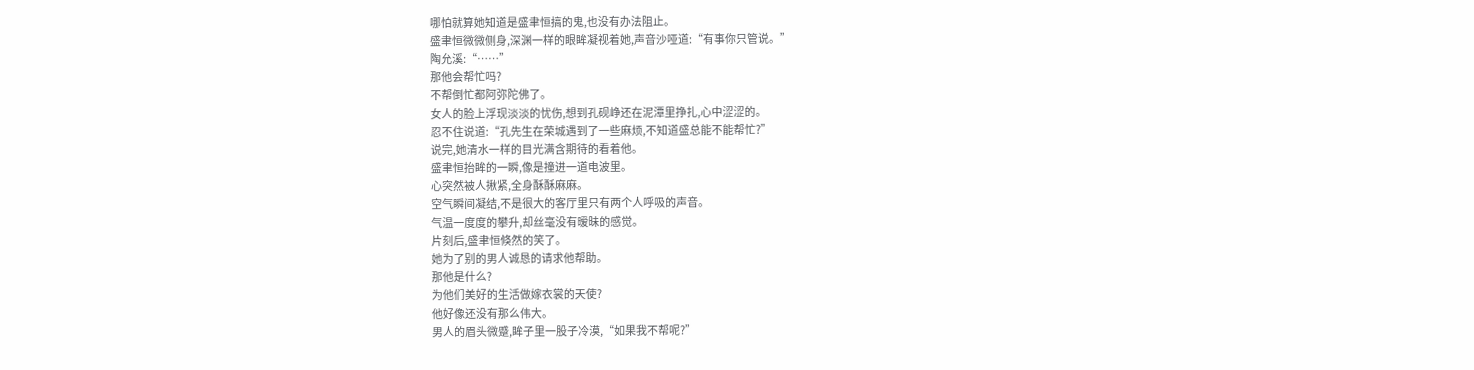哪怕就算她知道是盛聿恒搞的鬼,也没有办法阻止。
盛聿恒微微侧身,深渊一样的眼眸凝视着她,声音沙哑道:“有事你只管说。”
陶允溪:“……”
那他会帮忙吗?
不帮倒忙都阿弥陀佛了。
女人的脸上浮现淡淡的忧伤,想到孔砚峥还在泥潭里挣扎,心中涩涩的。
忍不住说道:“孔先生在荣城遇到了一些麻烦,不知道盛总能不能帮忙?”
说完,她清水一样的目光满含期待的看着他。
盛聿恒抬眸的一瞬,像是撞进一道电波里。
心突然被人揪紧,全身酥酥麻麻。
空气瞬间凝结,不是很大的客厅里只有两个人呼吸的声音。
气温一度度的攀升,却丝毫没有暧昧的感觉。
片刻后,盛聿恒倏然的笑了。
她为了别的男人诚恳的请求他帮助。
那他是什么?
为他们美好的生活做嫁衣裳的天使?
他好像还没有那么伟大。
男人的眉头微蹙,眸子里一股子冷漠,“如果我不帮呢?”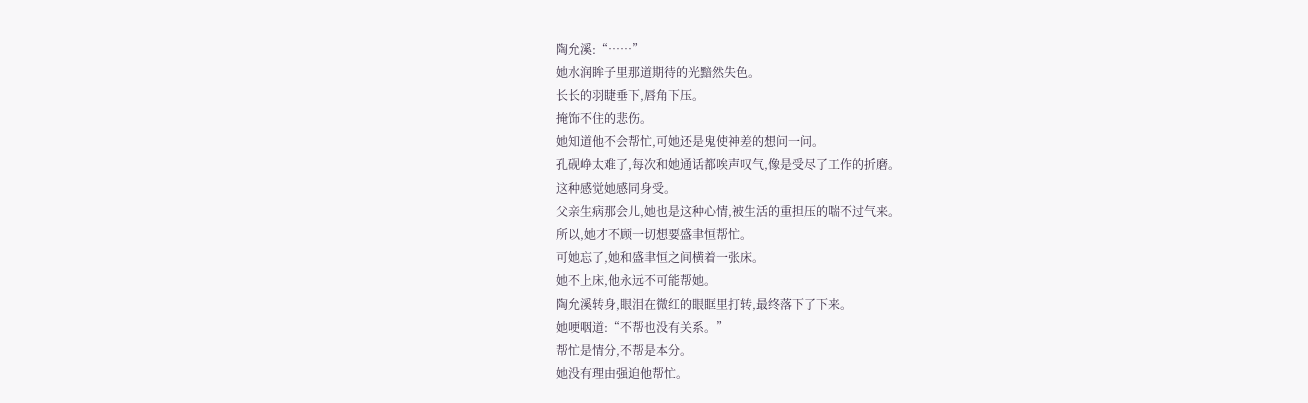陶允溪:“……”
她水润眸子里那道期待的光黯然失色。
长长的羽睫垂下,唇角下压。
掩饰不住的悲伤。
她知道他不会帮忙,可她还是鬼使神差的想问一问。
孔砚峥太难了,每次和她通话都唉声叹气,像是受尽了工作的折磨。
这种感觉她感同身受。
父亲生病那会儿,她也是这种心情,被生活的重担压的喘不过气来。
所以,她才不顾一切想要盛聿恒帮忙。
可她忘了,她和盛聿恒之间横着一张床。
她不上床,他永远不可能帮她。
陶允溪转身,眼泪在微红的眼眶里打转,最终落下了下来。
她哽咽道:“不帮也没有关系。”
帮忙是情分,不帮是本分。
她没有理由强迫他帮忙。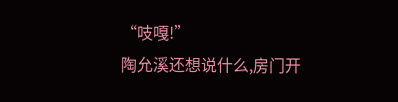“吱嘎!”
陶允溪还想说什么,房门开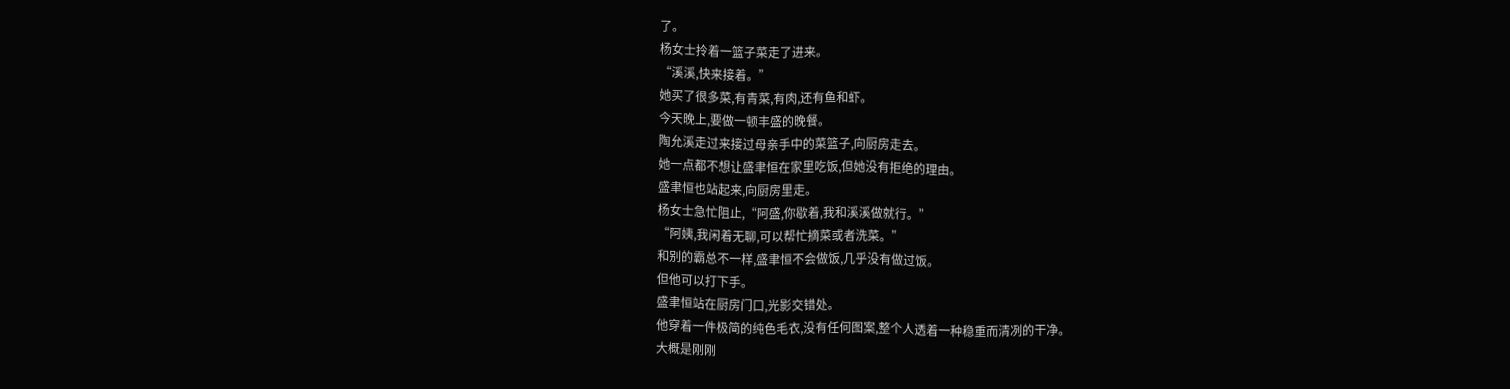了。
杨女士拎着一篮子菜走了进来。
“溪溪,快来接着。”
她买了很多菜,有青菜,有肉,还有鱼和虾。
今天晚上,要做一顿丰盛的晚餐。
陶允溪走过来接过母亲手中的菜篮子,向厨房走去。
她一点都不想让盛聿恒在家里吃饭,但她没有拒绝的理由。
盛聿恒也站起来,向厨房里走。
杨女士急忙阻止,“阿盛,你歇着,我和溪溪做就行。”
“阿姨,我闲着无聊,可以帮忙摘菜或者洗菜。”
和别的霸总不一样,盛聿恒不会做饭,几乎没有做过饭。
但他可以打下手。
盛聿恒站在厨房门口,光影交错处。
他穿着一件极简的纯色毛衣,没有任何图案,整个人透着一种稳重而清冽的干净。
大概是刚刚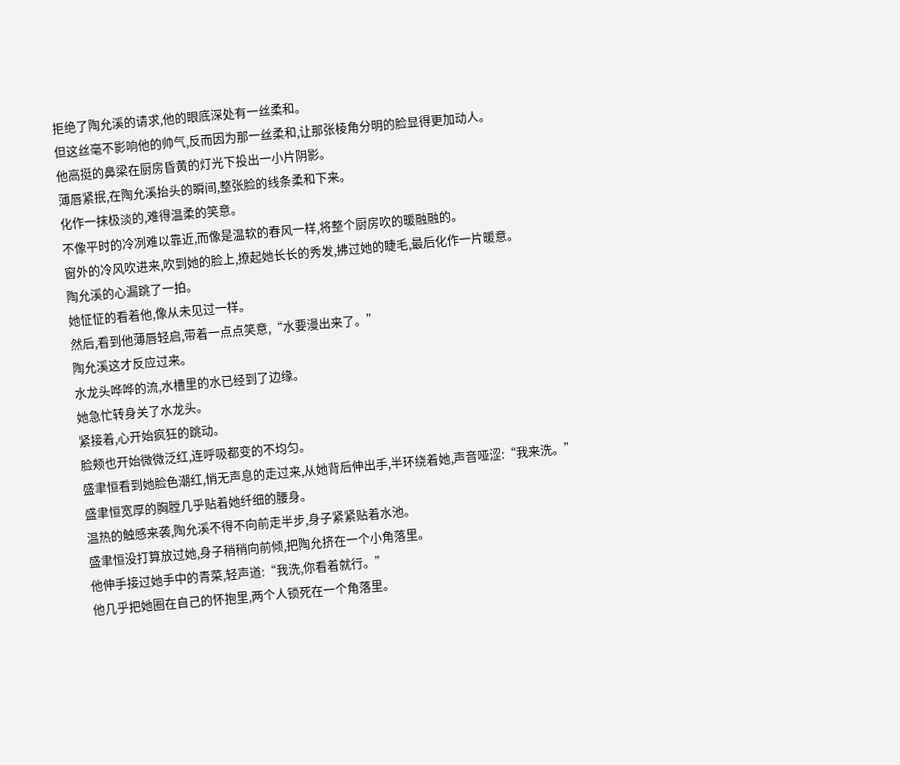拒绝了陶允溪的请求,他的眼底深处有一丝柔和。
但这丝毫不影响他的帅气,反而因为那一丝柔和,让那张棱角分明的脸显得更加动人。
他高挺的鼻梁在厨房昏黄的灯光下投出一小片阴影。
薄唇紧抿,在陶允溪抬头的瞬间,整张脸的线条柔和下来。
化作一抹极淡的,难得温柔的笑意。
不像平时的冷冽难以靠近,而像是温软的春风一样,将整个厨房吹的暖融融的。
窗外的冷风吹进来,吹到她的脸上,撩起她长长的秀发,拂过她的睫毛,最后化作一片暖意。
陶允溪的心漏跳了一拍。
她怔怔的看着他,像从未见过一样。
然后,看到他薄唇轻启,带着一点点笑意,“水要漫出来了。”
陶允溪这才反应过来。
水龙头哗哗的流,水槽里的水已经到了边缘。
她急忙转身关了水龙头。
紧接着,心开始疯狂的跳动。
脸颊也开始微微泛红,连呼吸都变的不均匀。
盛聿恒看到她脸色潮红,悄无声息的走过来,从她背后伸出手,半环绕着她,声音哑涩:“我来洗。”
盛聿恒宽厚的胸膛几乎贴着她纤细的腰身。
温热的触感来袭,陶允溪不得不向前走半步,身子紧紧贴着水池。
盛聿恒没打算放过她,身子稍稍向前倾,把陶允挤在一个小角落里。
他伸手接过她手中的青菜,轻声道:“我洗,你看着就行。”
他几乎把她圈在自己的怀抱里,两个人锁死在一个角落里。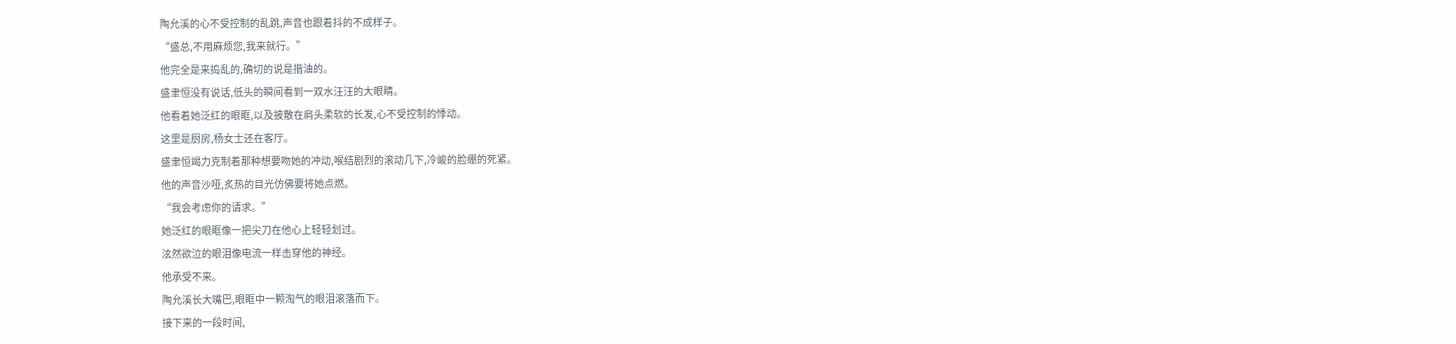陶允溪的心不受控制的乱跳,声音也跟着抖的不成样子。
“盛总,不用麻烦您,我来就行。”
他完全是来捣乱的,确切的说是揩油的。
盛聿恒没有说话,低头的瞬间看到一双水汪汪的大眼睛。
他看着她泛红的眼眶,以及披散在肩头柔软的长发,心不受控制的悸动。
这里是厨房,杨女士还在客厅。
盛聿恒竭力克制着那种想要吻她的冲动,喉结剧烈的滚动几下,冷峻的脸绷的死紧。
他的声音沙哑,炙热的目光仿佛要将她点燃。
“我会考虑你的请求。”
她泛红的眼眶像一把尖刀在他心上轻轻划过。
泫然欲泣的眼泪像电流一样击穿他的神经。
他承受不来。
陶允溪长大嘴巴,眼眶中一颗淘气的眼泪滚落而下。
接下来的一段时间,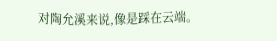对陶允溪来说,像是踩在云端。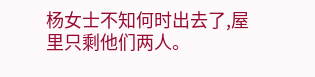杨女士不知何时出去了,屋里只剩他们两人。